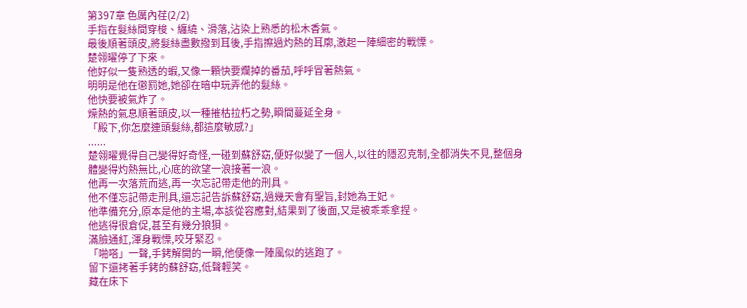第397章 色厲內荏(2/2)
手指在髮絲間穿梭、纏繞、滑落,沾染上熟悉的松木香氣。
最後順著頭皮,將髮絲盡數撥到耳後,手指擦過灼熱的耳廓,激起一陣細密的戰慄。
楚翎曜停了下來。
他好似一隻熟透的蝦,又像一顆快要爛掉的番茄,呼呼冒著熱氣。
明明是他在懲罰她,她卻在暗中玩弄他的髮絲。
他快要被氣炸了。
燥熱的氣息順著頭皮,以一種摧枯拉朽之勢,瞬間蔓延全身。
「殿下,你怎麼連頭髮絲,都這麼敏感?」
......
楚翎曜覺得自己變得好奇怪,一碰到蘇舒窈,便好似變了一個人,以往的隱忍克制,全都消失不見,整個身體變得灼熱無比,心底的欲望一浪接著一浪。
他再一次落荒而逃,再一次忘記帶走他的刑具。
他不僅忘記帶走刑具,還忘記告訴蘇舒窈,過幾天會有聖旨,封她為王妃。
他準備充分,原本是他的主場,本該從容應對,結果到了後面,又是被乖乖拿捏。
他逃得很倉促,甚至有幾分狼狽。
滿臉通紅,渾身戰慄,咬牙緊忍。
「啪嗒」一聲,手銬解開的一瞬,他便像一陣風似的逃跑了。
留下還拷著手銬的蘇舒窈,低聲輕笑。
藏在床下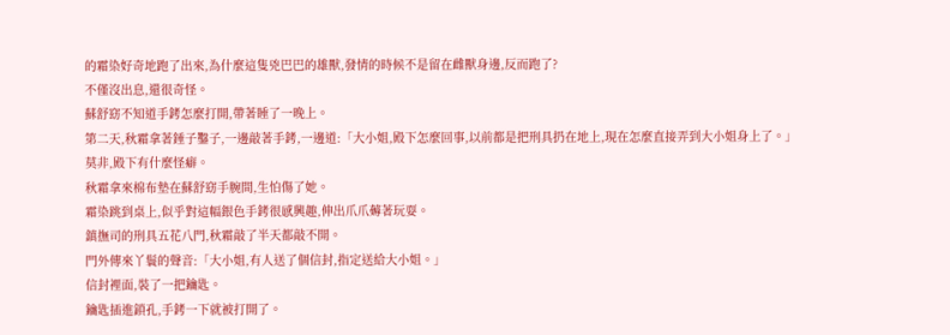的霜染好奇地跑了出來,為什麼這隻兇巴巴的雄獸,發情的時候不是留在雌獸身邊,反而跑了?
不僅沒出息,還很奇怪。
蘇舒窈不知道手銬怎麼打開,帶著睡了一晚上。
第二天,秋霜拿著錘子鑿子,一邊敲著手銬,一邊道:「大小姐,殿下怎麼回事,以前都是把刑具扔在地上,現在怎麼直接弄到大小姐身上了。」
莫非,殿下有什麼怪癖。
秋霜拿來棉布墊在蘇舒窈手腕間,生怕傷了她。
霜染跳到桌上,似乎對這幅銀色手銬很感興趣,伸出爪爪薅著玩耍。
鎮撫司的刑具五花八門,秋霜敲了半天都敲不開。
門外傳來丫鬟的聲音:「大小姐,有人送了個信封,指定送給大小姐。」
信封裡面,裝了一把鑰匙。
鑰匙插進鎖孔,手銬一下就被打開了。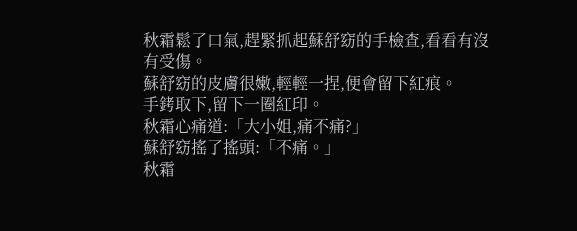秋霜鬆了口氣,趕緊抓起蘇舒窈的手檢查,看看有沒有受傷。
蘇舒窈的皮膚很嫩,輕輕一捏,便會留下紅痕。
手銬取下,留下一圈紅印。
秋霜心痛道:「大小姐,痛不痛?」
蘇舒窈搖了搖頭:「不痛。」
秋霜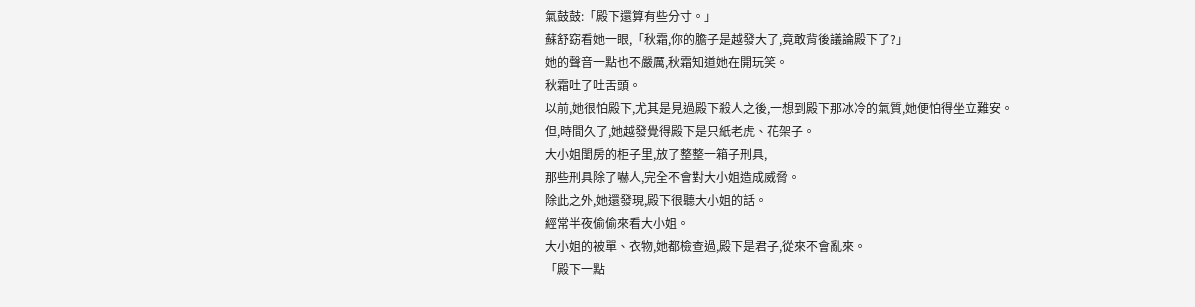氣鼓鼓:「殿下還算有些分寸。」
蘇舒窈看她一眼,「秋霜,你的膽子是越發大了,竟敢背後議論殿下了?」
她的聲音一點也不嚴厲,秋霜知道她在開玩笑。
秋霜吐了吐舌頭。
以前,她很怕殿下,尤其是見過殿下殺人之後,一想到殿下那冰冷的氣質,她便怕得坐立難安。
但,時間久了,她越發覺得殿下是只紙老虎、花架子。
大小姐閨房的柜子里,放了整整一箱子刑具,
那些刑具除了嚇人,完全不會對大小姐造成威脅。
除此之外,她還發現,殿下很聽大小姐的話。
經常半夜偷偷來看大小姐。
大小姐的被單、衣物,她都檢查過,殿下是君子,從來不會亂來。
「殿下一點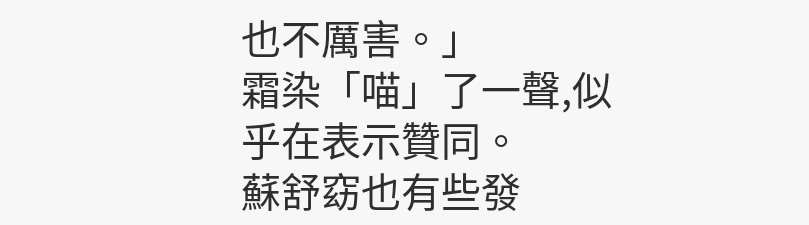也不厲害。」
霜染「喵」了一聲,似乎在表示贊同。
蘇舒窈也有些發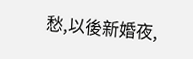愁,以後新婚夜,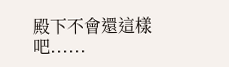殿下不會還這樣吧......